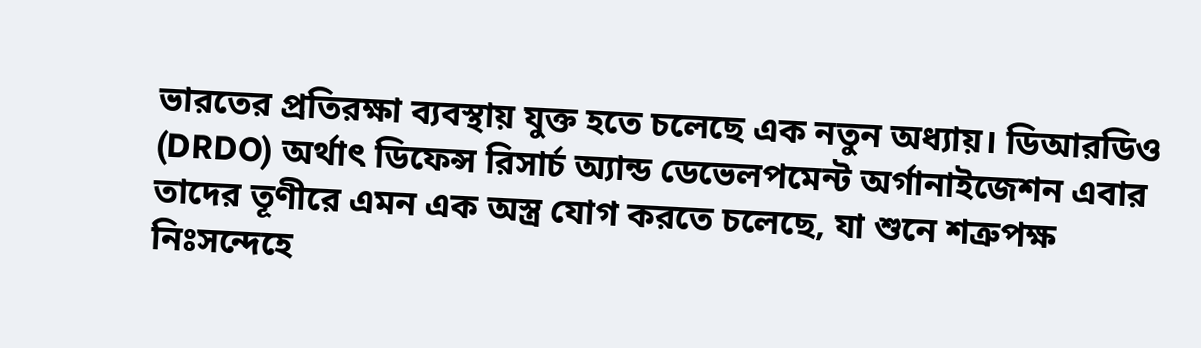ভারতের প্রতিরক্ষা ব্যবস্থায় যুক্ত হতে চলেছে এক নতুন অধ্যায়। ডিআরডিও (DRDO) অর্থাৎ ডিফেন্স রিসার্চ অ্যান্ড ডেভেলপমেন্ট অর্গানাইজেশন এবার তাদের তূণীরে এমন এক অস্ত্র যোগ করতে চলেছে, যা শুনে শত্রুপক্ষ নিঃসন্দেহে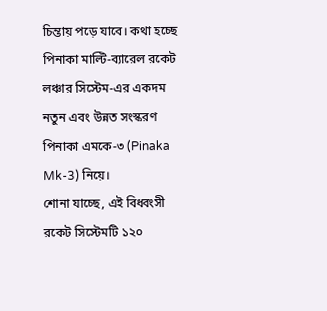চিন্তায় পড়ে যাবে। কথা হচ্ছে পিনাকা মাল্টি-ব্যারেল রকেট লঞ্চার সিস্টেম-এর একদম নতুন এবং উন্নত সংস্করণ পিনাকা এমকে-৩ (Pinaka Mk-3) নিয়ে।
শোনা যাচ্ছে, এই বিধ্বংসী রকেট সিস্টেমটি ১২০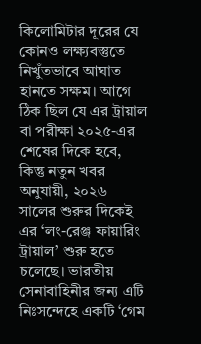কিলোমিটার দূরের যে কোনও লক্ষ্যবস্তুতে নিখুঁতভাবে আঘাত হানতে সক্ষম। আগে ঠিক ছিল যে এর ট্রায়াল বা পরীক্ষা ২০২৫-এর শেষের দিকে হবে, কিন্তু নতুন খবর অনুযায়ী, ২০২৬ সালের শুরুর দিকেই এর ‘লং-রেঞ্জ ফায়ারিং ট্রায়াল’ শুরু হতে চলেছে। ভারতীয় সেনাবাহিনীর জন্য এটি নিঃসন্দেহে একটি ‘গেম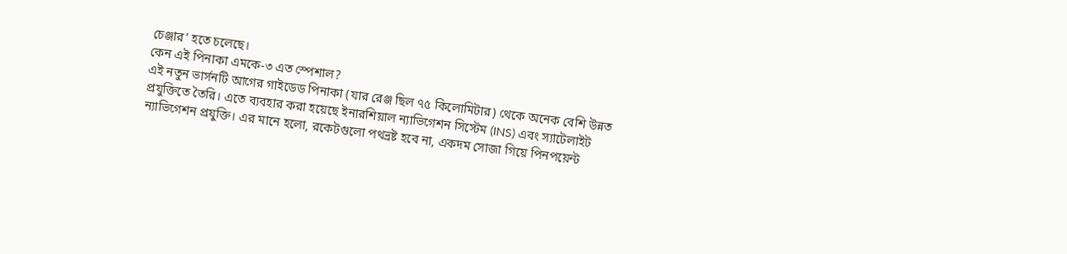চেঞ্জার’ হতে চলেছে।
কেন এই পিনাকা এমকে-৩ এত স্পেশাল?
এই নতুন ভার্সনটি আগের গাইডেড পিনাকা (যার রেঞ্জ ছিল ৭৫ কিলোমিটার) থেকে অনেক বেশি উন্নত প্রযুক্তিতে তৈরি। এতে ব্যবহার করা হয়েছে ইনারশিয়াল ন্যাভিগেশন সিস্টেম (INS) এবং স্যাটেলাইট ন্যাভিগেশন প্রযুক্তি। এর মানে হলো, রকেটগুলো পথভ্রষ্ট হবে না, একদম সোজা গিয়ে পিনপয়েন্ট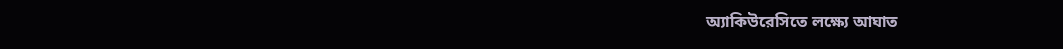অ্যাকিউরেসিতে লক্ষ্যে আঘাত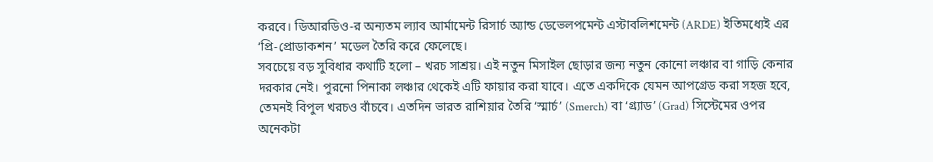করবে। ডিআরডিও-র অন্যতম ল্যাব আর্মামেন্ট রিসার্চ অ্যান্ড ডেভেলপমেন্ট এস্টাবলিশমেন্ট (ARDE) ইতিমধ্যেই এর ‘প্রি-প্রোডাকশন’ মডেল তৈরি করে ফেলেছে।
সবচেয়ে বড় সুবিধার কথাটি হলো – খরচ সাশ্রয়। এই নতুন মিসাইল ছোড়ার জন্য নতুন কোনো লঞ্চার বা গাড়ি কেনার দরকার নেই। পুরনো পিনাকা লঞ্চার থেকেই এটি ফায়ার করা যাবে। এতে একদিকে যেমন আপগ্রেড করা সহজ হবে, তেমনই বিপুল খরচও বাঁচবে। এতদিন ভারত রাশিয়ার তৈরি ‘স্মার্চ’ (Smerch) বা ‘গ্র্যাড’ (Grad) সিস্টেমের ওপর অনেকটা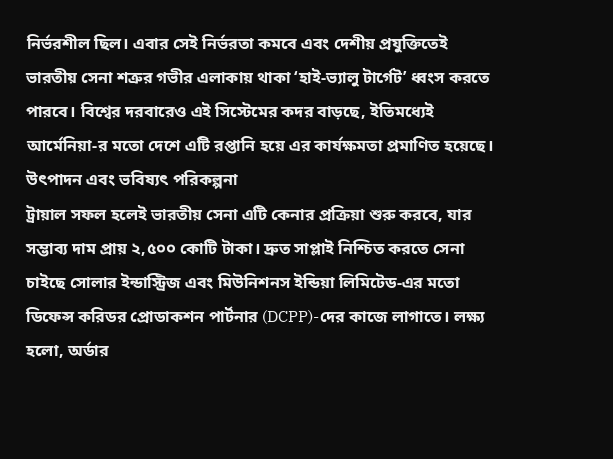নির্ভরশীল ছিল। এবার সেই নির্ভরতা কমবে এবং দেশীয় প্রযুক্তিতেই ভারতীয় সেনা শত্রুর গভীর এলাকায় থাকা ‘হাই-ভ্যালু টার্গেট’ ধ্বংস করতে পারবে। বিশ্বের দরবারেও এই সিস্টেমের কদর বাড়ছে, ইতিমধ্যেই আর্মেনিয়া-র মতো দেশে এটি রপ্তানি হয়ে এর কার্যক্ষমতা প্রমাণিত হয়েছে।
উৎপাদন এবং ভবিষ্যৎ পরিকল্পনা
ট্রায়াল সফল হলেই ভারতীয় সেনা এটি কেনার প্রক্রিয়া শুরু করবে, যার সম্ভাব্য দাম প্রায় ২,৫০০ কোটি টাকা। দ্রুত সাপ্লাই নিশ্চিত করতে সেনা চাইছে সোলার ইন্ডাস্ট্রিজ এবং মিউনিশনস ইন্ডিয়া লিমিটেড-এর মতো ডিফেন্স করিডর প্রোডাকশন পার্টনার (DCPP)-দের কাজে লাগাতে। লক্ষ্য হলো, অর্ডার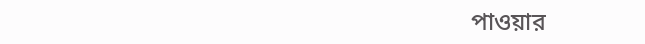পাওয়ার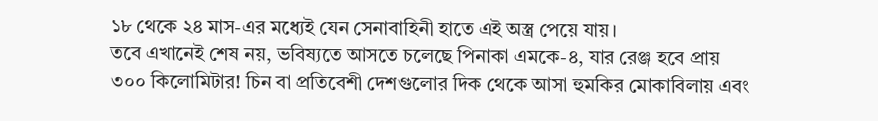১৮ থেকে ২৪ মাস-এর মধ্যেই যেন সেনাবাহিনী হাতে এই অস্ত্র পেয়ে যায়।
তবে এখানেই শেষ নয়, ভবিষ্যতে আসতে চলেছে পিনাকা এমকে-৪, যার রেঞ্জ হবে প্রায় ৩০০ কিলোমিটার! চিন বা প্রতিবেশী দেশগুলোর দিক থেকে আসা হুমকির মোকাবিলায় এবং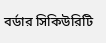বর্ডার সিকিউরিটি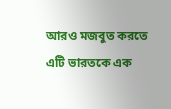আরও মজবুত করতে এটি ভারতকে এক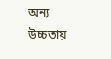অন্য উচ্চতায়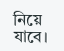নিয়ে যাবে।